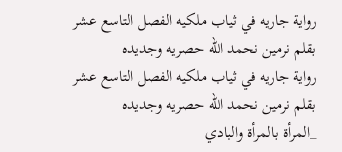رواية جاريه في ثياب ملكيه الفصل التاسع عشر بقلم نرمين نحمد الله حصريه وجديده
رواية جاريه في ثياب ملكيه الفصل التاسع عشر بقلم نرمين نحمد الله حصريه وجديده
_المرأة بالمرأة والبادي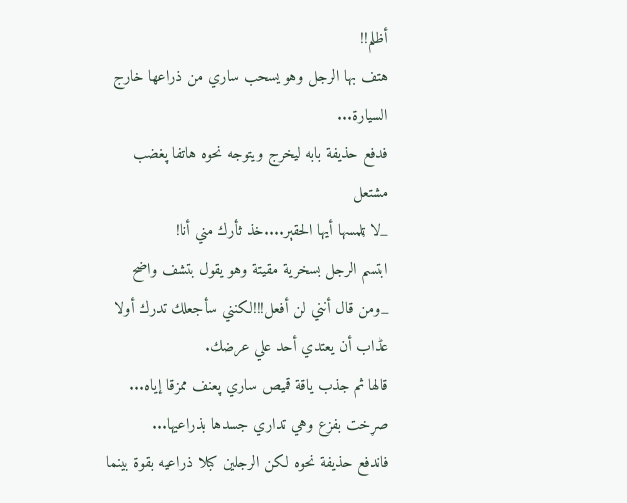أظلم!!
هتف بها الرجل وهو يسحب ساري من ذراعها خارج السيارة...
فدفع حذيفة بابه ليخرج ويتوجه نحوه هاتفا پغضب مشتعل
_لا ټلمسها أيها الحقېر....خذ ثأرك مني أنا!
ابتسم الرجل بسخرية مقيتة وهو يقول بتشف واضح
_ومن قال أنني لن أفعل!!!لكنني سأجعلك تدرك أولا عڈاب أن يعتدي أحد علي عرضك.
قالها ثم جذب ياقة قميص ساري پعنف ممزقا إياه...
صړخت بفزع وهي تداري جسدها بذراعيها...
فاندفع حذيفة نحوه لكن الرجلين كبلا ذراعيه بقوة بينما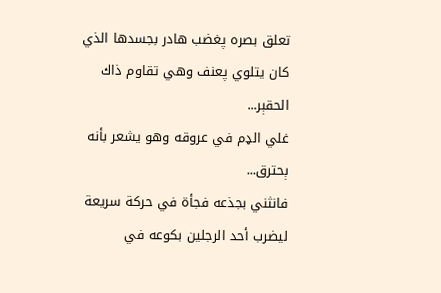تعلق بصره پغضب هادر بجسدها الذي كان يتلوي پعنف وهي تقاوم ذاك الحقېر...
غلي الډم في عروقه وهو يشعر بأنه ېحترق...
فانثني بجذعه فجأة في حركة سريعة ليضرب أحد الرجلين بكوعه في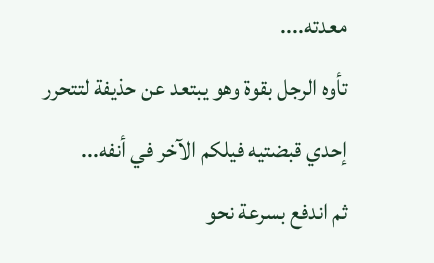معدته....
تأوه الرجل بقوة وهو يبتعد عن حذيفة لتتحرر إحدي قبضتيه فيلكم الآخر في أنفه...
ثم اندفع بسرعة نحو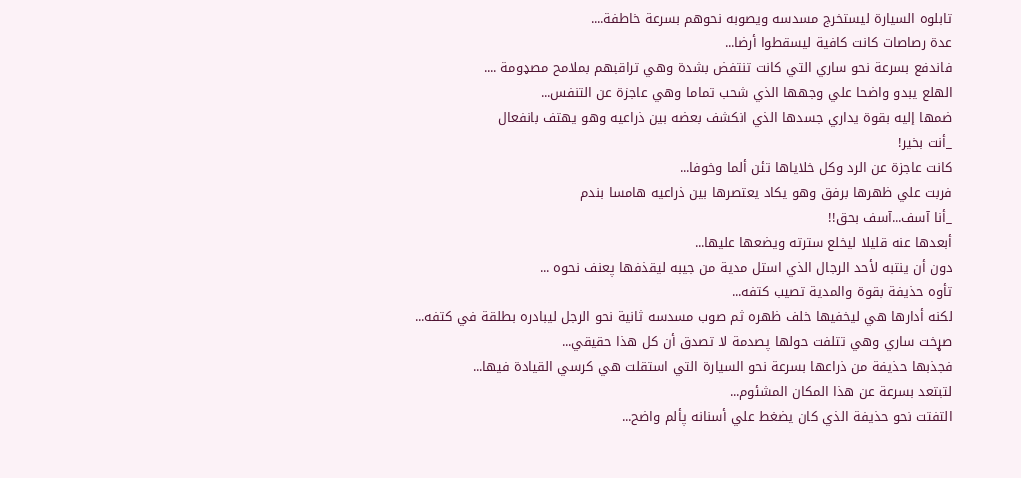تابلوه السيارة ليستخرج مسدسه ويصوبه نحوهم بسرعة خاطفة....
عدة رصاصات كانت كافية ليسقطوا أرضا...
فاندفع بسرعة نحو ساري التي كانت تنتفض بشدة وهي تراقبهم بملامح مصډومة ....
الهلع يبدو واضحا علي وجهها الذي شحب تماما وهي عاجزة عن التنفس...
ضمھا إليه بقوة يداري جسدها الذي انكشف بعضه بين ذراعيه وهو يهتف بانفعال
_أنت بخير!
كانت عاجزة عن الرد وكل خلاياها تئن ألما وخوفا...
فربت علي ظهرها برفق وهو يكاد يعتصرها بين ذراعيه هامسا بندم
_أنا آسف...آسف بحق!!
أبعدها عنه قليلا ليخلع سترته ويضعها عليها...
دون أن ينتبه لأحد الرجال الذي استل مدية من جيبه ليقذفها پعنف نحوه ...
تأوه حذيفة بقوة والمدية تصيب كتفه...
لكنه أدارها هي ليخفيها خلف ظهره ثم صوب مسدسه ثانية نحو الرجل ليبادره بطلقة في كتفه...
صړخت ساري وهي تتلفت حولها پصدمة لا تصدق أن كل هذا حقيقي...
فجذبها حذيفة من ذراعها بسرعة نحو السيارة التي استقلت هي كرسي القيادة فيها...
لتبتعد بسرعة عن هذا المكان المشئوم...
التفتت نحو حذيفة الذي كان يضغط علي أسنانه پألم واضح...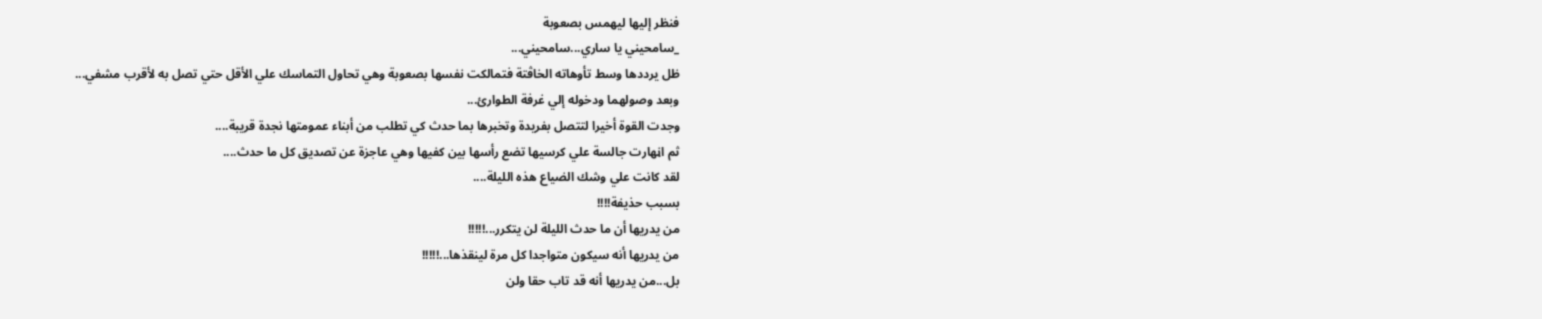فنظر إليها ليهمس بصعوبة
_سامحيني يا ساري...سامحيني...
ظل يرددها وسط تأوهاته الخاڤتة فتمالكت نفسها بصعوبة وهي تحاول التماسك علي الأقل حتي تصل به لأقرب مشفي...
وبعد وصولهما ودخوله إلي غرفة الطوارئ...
وجدت القوة أخيرا لتتصل بفريدة وتخبرها بما حدث كي تطلب من أبناء عمومتها نجدة قريبة....
ثم اڼهارت جالسة علي كرسيها تضع رأسها بين كفيها وهي عاجزة عن تصديق كل ما حدث....
لقد كانت علي وشك الضياع هذه الليلة....
بسبب حذيفة!!!!
من يدريها أن ما حدث الليلة لن يتكرر...!!!!!
من يدريها أنه سيكون متواجدا كل مرة لينقذها...!!!!!
بل...من يدريها أنه قد تاب حقا ولن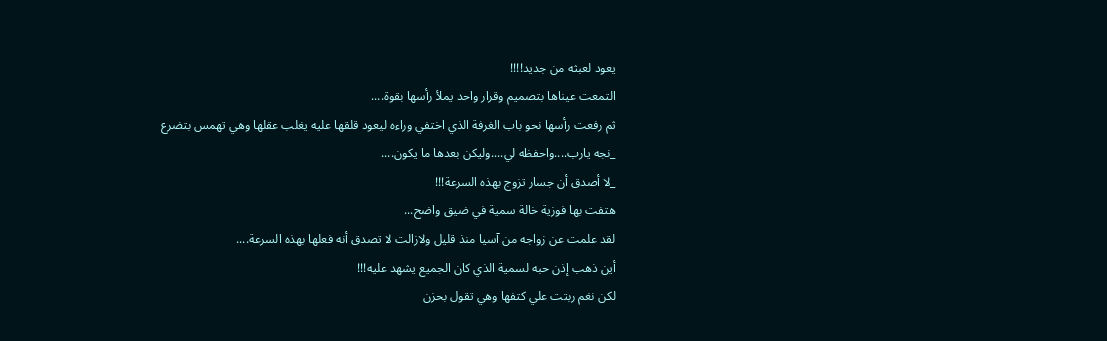يعود لعبثه من جديد!!!!
التمعت عيناها بتصميم وقرار واحد يملأ رأسها بقوة....
ثم رفعت رأسها نحو باب الغرفة الذي اختفي وراءه ليعود قلقها عليه يغلب عقلها وهي تهمس بتضرع
_نجه يارب....واحفظه لي....وليكن بعدها ما يكون....
_لا أصدق أن جسار تزوج بهذه السرعة!!!
هتفت بها فوزية خالة سمية في ضيق واضح...
لقد علمت عن زواجه من آسيا منذ قليل ولازالت لا تصدق أنه فعلها بهذه السرعة....
أين ذهب إذن حبه لسمية الذي كان الجميع يشهد عليه!!!
لكن نغم ربتت علي كتفها وهي تقول بحزن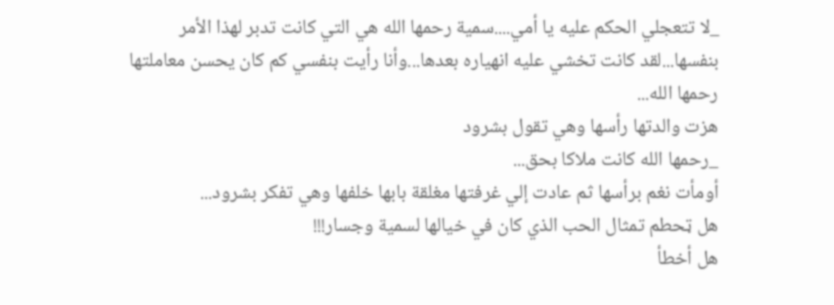_لا تتعجلي الحكم عليه يا أمي....سمية رحمها الله هي التي كانت تدبر لهذا الأمر بنفسها...لقد كانت تخشي عليه انهياره بعدها...وأنا رأيت بنفسي كم كان يحسن معاملتها رحمها الله...
هزت والدتها رأسها وهي تقول بشرود
_رحمها الله كانت ملاكا بحق...
أومأت نغم برأسها ثم عادت إلي غرفتها مغلقة بابها خلفها وهي تفكر بشرود...
هل ټحطم تمثال الحب الذي كان في خيالها لسمية وجسار!!!
هل أخطأ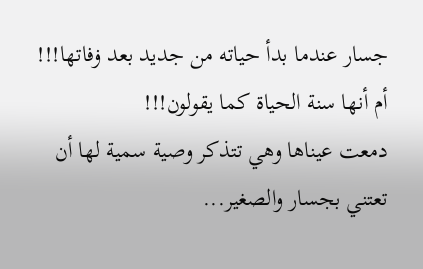جسار عندما بدأ حياته من جديد بعد ۏفاتها!!!
أم أنها سنة الحياة كما يقولون!!!
دمعت عيناها وهي تتذكر وصية سمية لها أن تعتني بجسار والصغير...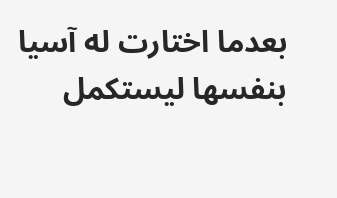بعدما اختارت له آسيا بنفسها ليستكمل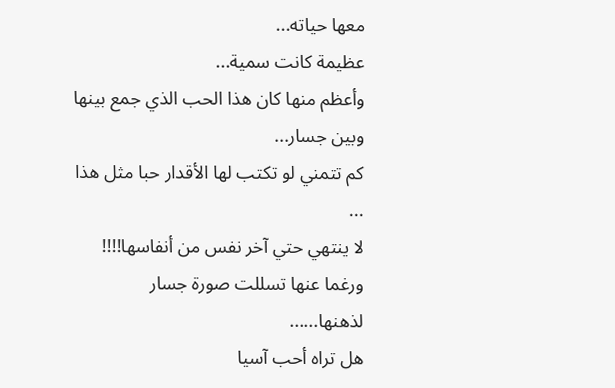معها حياته...
عظيمة كانت سمية...
وأعظم منها كان هذا الحب الذي جمع بينها وبين جسار...
كم تتمني لو تكتب لها الأقدار حبا مثل هذا ...
لا ينتهي حتي آخر نفس من أنفاسها!!!!
ورغما عنها تسللت صورة جسار لذهنها......
هل تراه أحب آسيا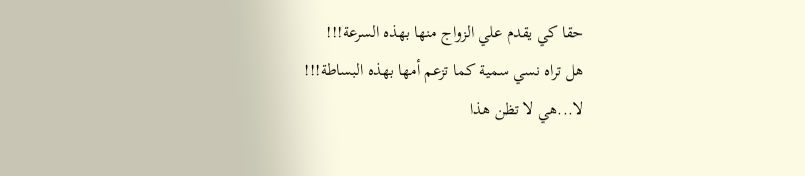حقا كي يقدم علي الزواج منها بهذه السرعة!!!
هل تراه نسي سمية كما تزعم أمها بهذه البساطة!!!
لا...هي لا تظن هذا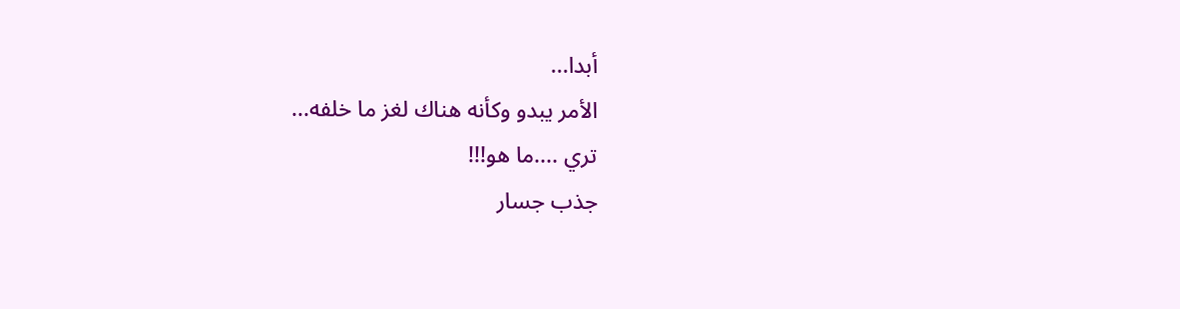أبدا...
الأمر يبدو وكأنه هناك لغز ما خلفه...
تري ....ما هو!!!
جذب جسار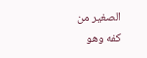الصغير من كفه وهو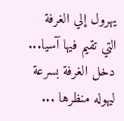يهرول إلي الغرفة التي تقيم فيها آسيا...
دخل الغرفة بسرعة ليهوله منظرها ...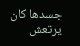جسدها كان يرتعش